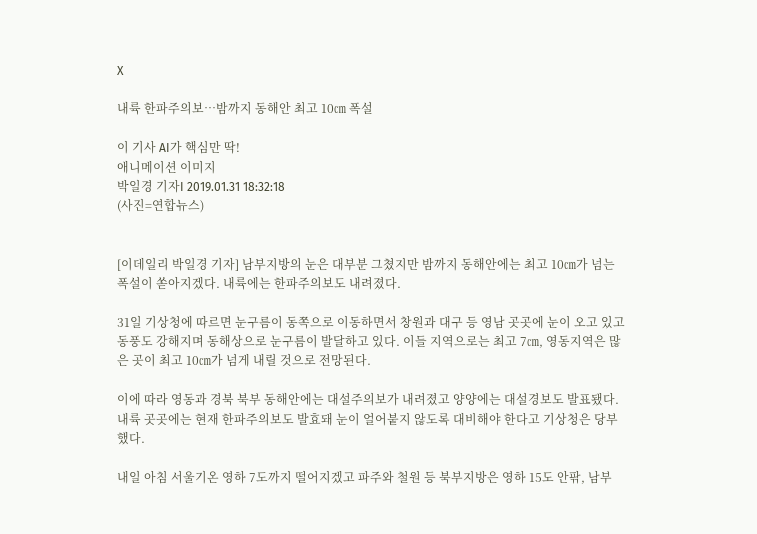X

내륙 한파주의보…밤까지 동해안 최고 10㎝ 폭설

이 기사 AI가 핵심만 딱!
애니메이션 이미지
박일경 기자I 2019.01.31 18:32:18
(사진=연합뉴스)


[이데일리 박일경 기자] 남부지방의 눈은 대부분 그쳤지만 밤까지 동해안에는 최고 10㎝가 넘는 폭설이 쏟아지겠다. 내륙에는 한파주의보도 내려졌다.

31일 기상청에 따르면 눈구름이 동쪽으로 이동하면서 창원과 대구 등 영남 곳곳에 눈이 오고 있고 동풍도 강해지며 동해상으로 눈구름이 발달하고 있다. 이들 지역으로는 최고 7㎝, 영동지역은 많은 곳이 최고 10㎝가 넘게 내릴 것으로 전망된다.

이에 따라 영동과 경북 북부 동해안에는 대설주의보가 내려졌고 양양에는 대설경보도 발표됐다. 내륙 곳곳에는 현재 한파주의보도 발효돼 눈이 얼어붙지 않도록 대비해야 한다고 기상청은 당부했다.

내일 아침 서울기온 영하 7도까지 떨어지겠고 파주와 철원 등 북부지방은 영하 15도 안팎, 남부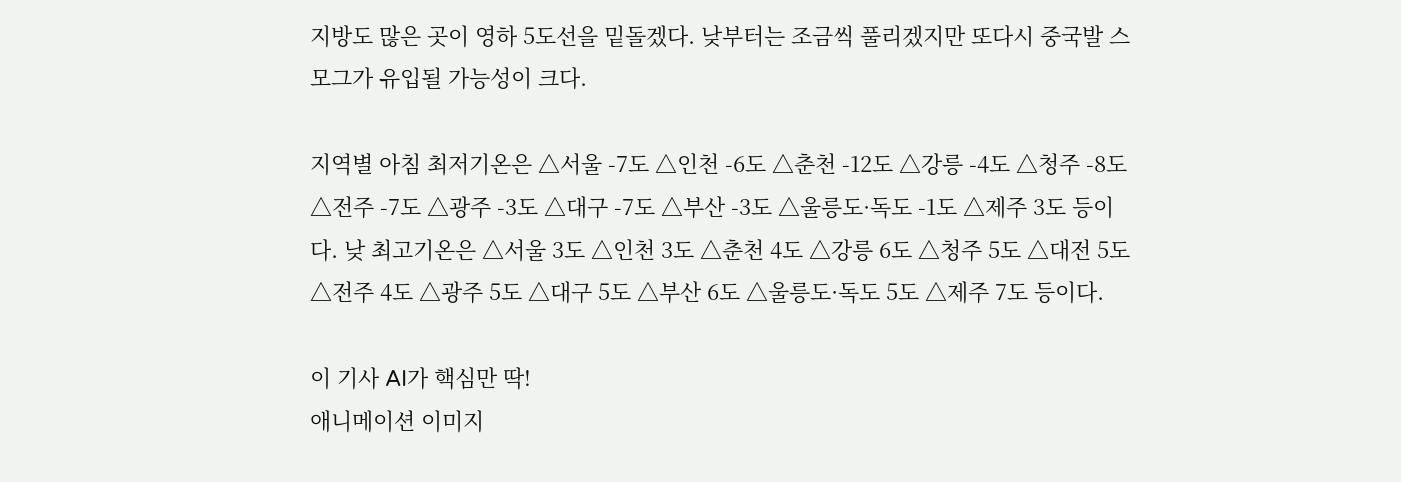지방도 많은 곳이 영하 5도선을 밑돌겠다. 낮부터는 조금씩 풀리겠지만 또다시 중국발 스모그가 유입될 가능성이 크다.

지역별 아침 최저기온은 △서울 -7도 △인천 -6도 △춘천 -12도 △강릉 -4도 △청주 -8도 △전주 -7도 △광주 -3도 △대구 -7도 △부산 -3도 △울릉도·독도 -1도 △제주 3도 등이다. 낮 최고기온은 △서울 3도 △인천 3도 △춘천 4도 △강릉 6도 △청주 5도 △대전 5도 △전주 4도 △광주 5도 △대구 5도 △부산 6도 △울릉도·독도 5도 △제주 7도 등이다.

이 기사 AI가 핵심만 딱!
애니메이션 이미지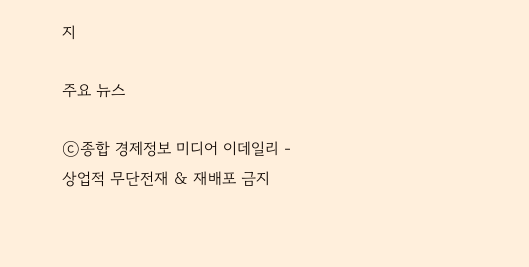지

주요 뉴스

ⓒ종합 경제정보 미디어 이데일리 - 상업적 무단전재 & 재배포 금지